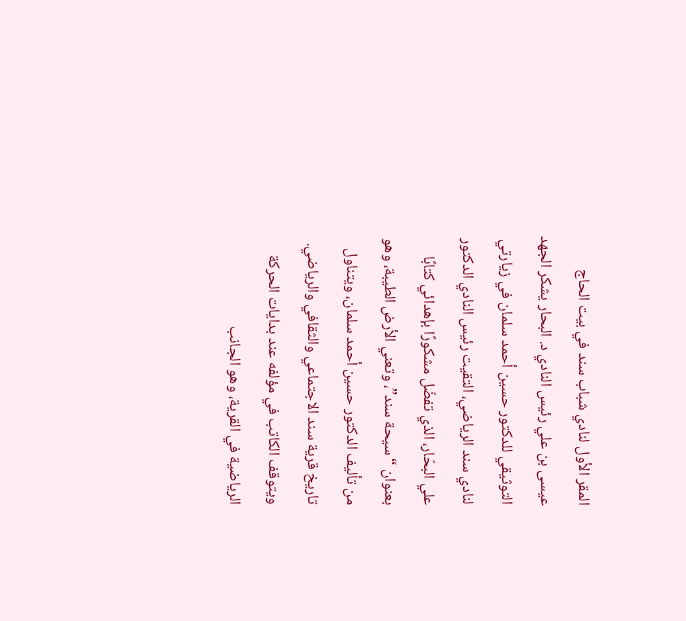المقر الأول لنادي شباب سند في بيت الحاج عيسى بن علي رئيس النادي د. البحار يشكر الجهد التوثيقي للدكتور حسين أحمد سلمان في زيارتي لنادي سند الرياضي، التقيت رئيس النادي الدكتور علي البحّار، الذي تفضّل مشكورًا بإهدائي كتابًا بعنوان “سيحة سند”، وتعني الأرض الطيبة، وهو من تأليف الدكتور حسين أحمد سلمان، ويتناول تاريخ قرية سند الاجتماعي والثقافي والرياضي. ويتوقف الكاتب في مؤلفه عند بدايات الحركة الرياضية في القرية، وهو الجانب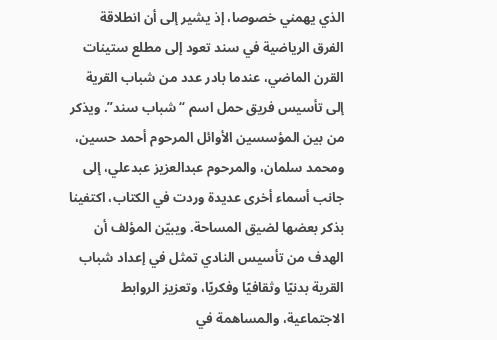الذي يهمني خصوصا، إذ يشير إلى أن انطلاقة الفرق الرياضية في سند تعود إلى مطلع ستينات القرن الماضي، عندما بادر عدد من شباب القرية إلى تأسيس فريق حمل اسم “شباب سند”. ويذكر من بين المؤسسين الأوائل المرحوم أحمد حسين، ومحمد سلمان، والمرحوم عبدالعزيز عبدعلي، إلى جانب أسماء أخرى عديدة وردت في الكتاب، اكتفينا بذكر بعضها لضيق المساحة. ويبيّن المؤلف أن الهدف من تأسيس النادي تمثل في إعداد شباب القرية بدنيًا وثقافيًا وفكريًا، وتعزيز الروابط الاجتماعية، والمساهمة في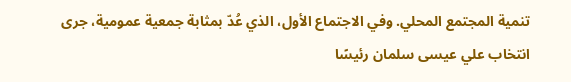تنمية المجتمع المحلي. وفي الاجتماع الأول، الذي عُدّ بمثابة جمعية عمومية، جرى انتخاب علي عيسى سلمان رئيسًا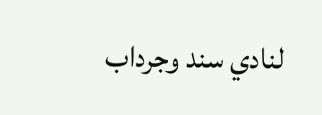لنادي سند وجرداب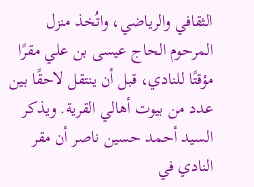الثقافي والرياضي، واتُخذ منزل المرحوم الحاج عيسى بن علي مقرًا مؤقتًا للنادي، قبل أن ينتقل لاحقًا بين عدد من بيوت أهالي القرية. ويذكر السيد أحمد حسين ناصر أن مقر النادي في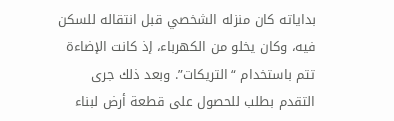بداياته كان منزله الشخصي قبل انتقاله للسكن فيه، وكان يخلو من الكهرباء، إذ كانت الإضاءة تتم باستخدام “التريكات”. وبعد ذلك جرى التقدم بطلب للحصول على قطعة أرض لبناء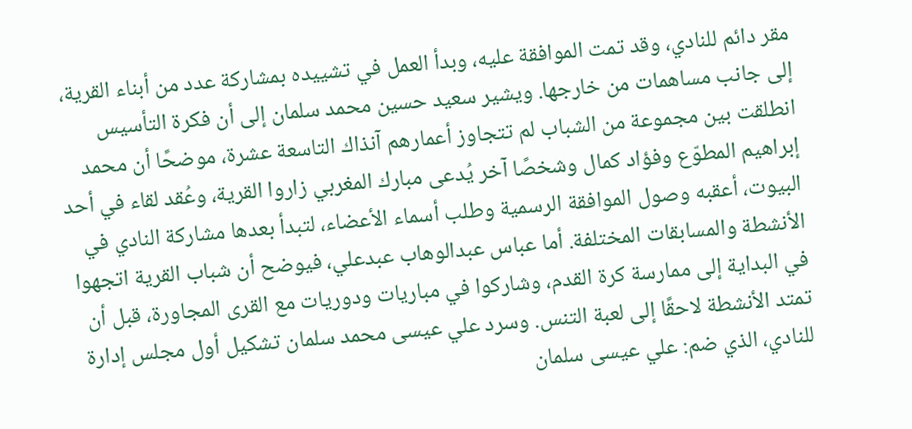مقر دائم للنادي، وقد تمت الموافقة عليه، وبدأ العمل في تشييده بمشاركة عدد من أبناء القرية، إلى جانب مساهمات من خارجها. ويشير سعيد حسين محمد سلمان إلى أن فكرة التأسيس انطلقت بين مجموعة من الشباب لم تتجاوز أعمارهم آنذاك التاسعة عشرة، موضحًا أن محمد إبراهيم المطوّع وفؤاد كمال وشخصًا آخر يُدعى مبارك المغربي زاروا القرية، وعُقد لقاء في أحد البيوت، أعقبه وصول الموافقة الرسمية وطلب أسماء الأعضاء، لتبدأ بعدها مشاركة النادي في الأنشطة والمسابقات المختلفة. أما عباس عبدالوهاب عبدعلي، فيوضح أن شباب القرية اتجهوا في البداية إلى ممارسة كرة القدم، وشاركوا في مباريات ودوريات مع القرى المجاورة، قبل أن تمتد الأنشطة لاحقًا إلى لعبة التنس. وسرد علي عيسى محمد سلمان تشكيل أول مجلس إدارة للنادي، الذي ضم: علي عيسى سلمان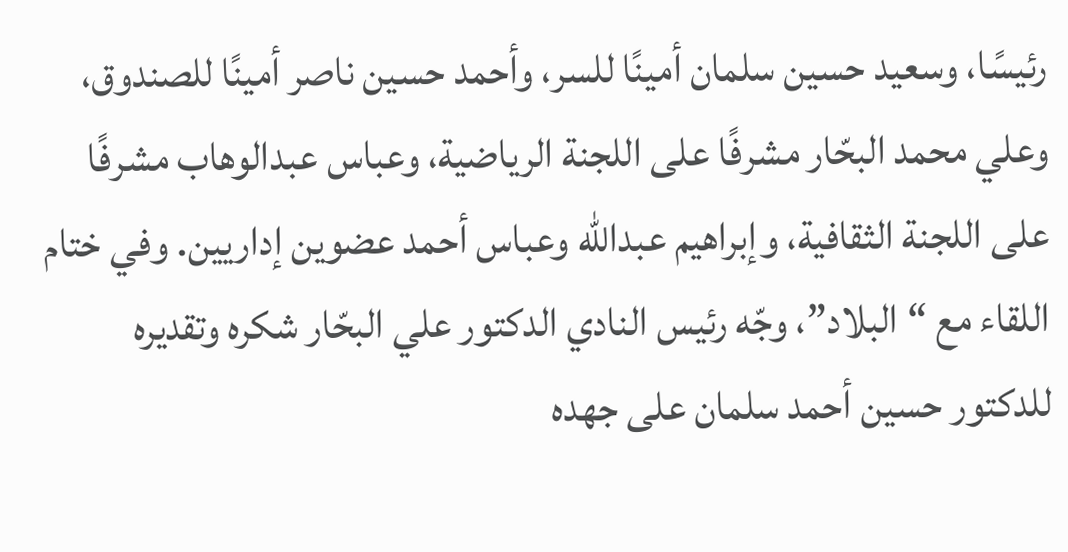رئيسًا، وسعيد حسين سلمان أمينًا للسر، وأحمد حسين ناصر أمينًا للصندوق، وعلي محمد البحّار مشرفًا على اللجنة الرياضية، وعباس عبدالوهاب مشرفًا على اللجنة الثقافية، وإبراهيم عبدالله وعباس أحمد عضوين إداريين. وفي ختام اللقاء مع “البلاد”، وجّه رئيس النادي الدكتور علي البحّار شكره وتقديره للدكتور حسين أحمد سلمان على جهده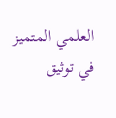العلمي المتميز في توثيق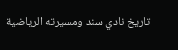تاريخ نادي سند ومسيرته الرياضية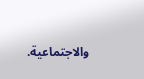والاجتماعية.